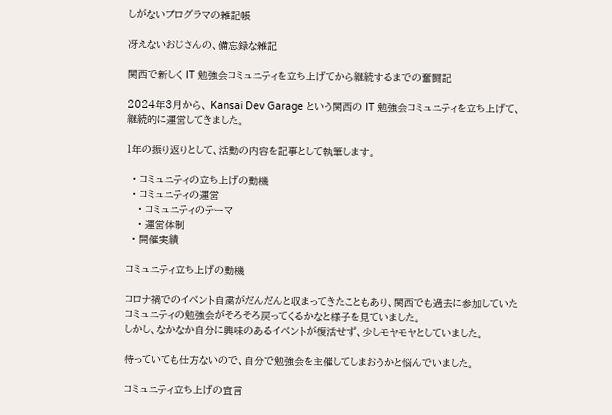しがないプログラマの雑記帳

冴えないおじさんの、備忘録な雑記

関西で新しく IT 勉強会コミュニティを立ち上げてから継続するまでの奮闘記

2024年3月から、 Kansai Dev Garage という関西の IT 勉強会コミュニティを立ち上げて、継続的に運営してきました。

1年の振り返りとして、活動の内容を記事として執筆します。

  • コミュニティの立ち上げの動機
  • コミュニティの運営
    • コミュニティのテーマ
    • 運営体制
  • 開催実績

コミュニティ立ち上げの動機

コロナ禍でのイベント自粛がだんだんと収まってきたこともあり、関西でも過去に参加していたコミュニティの勉強会がそろそろ戻ってくるかなと様子を見ていました。
しかし、なかなか自分に興味のあるイベントが復活せず、少しモヤモヤとしていました。

待っていても仕方ないので、自分で勉強会を主催してしまおうかと悩んでいました。

コミュニティ立ち上げの宣言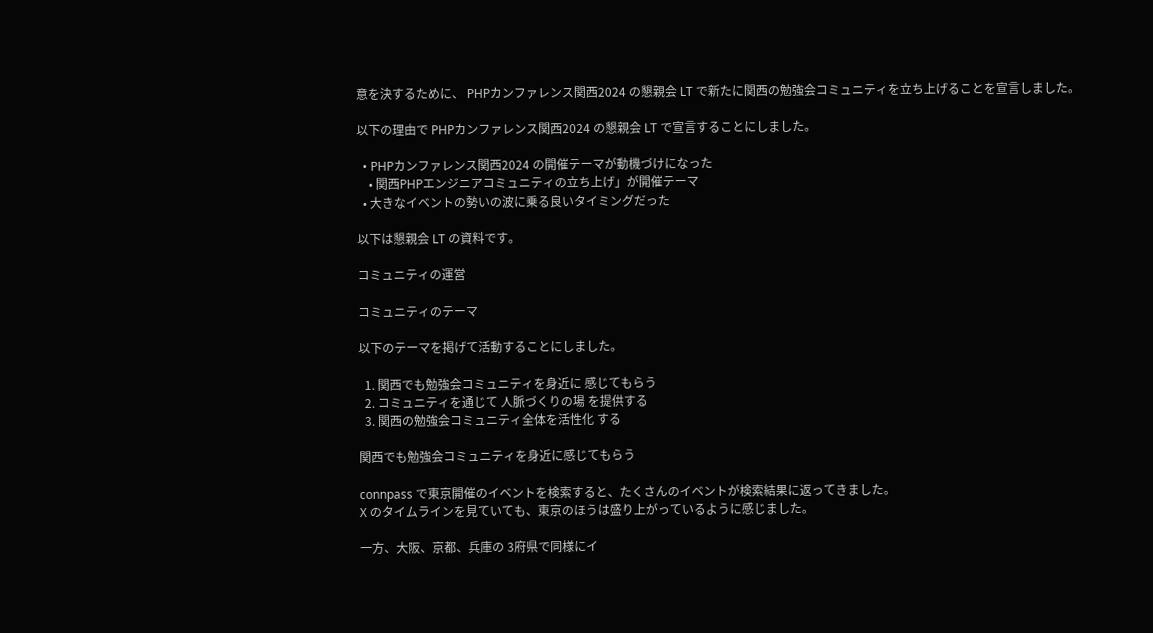意を決するために、 PHPカンファレンス関西2024 の懇親会 LT で新たに関西の勉強会コミュニティを立ち上げることを宣言しました。

以下の理由で PHPカンファレンス関西2024 の懇親会 LT で宣言することにしました。

  • PHPカンファレンス関西2024 の開催テーマが動機づけになった
    • 関西PHPエンジニアコミュニティの立ち上げ」が開催テーマ
  • 大きなイベントの勢いの波に乗る良いタイミングだった

以下は懇親会 LT の資料です。

コミュニティの運営

コミュニティのテーマ

以下のテーマを掲げて活動することにしました。

  1. 関西でも勉強会コミュニティを身近に 感じてもらう
  2. コミュニティを通じて 人脈づくりの場 を提供する
  3. 関西の勉強会コミュニティ全体を活性化 する

関西でも勉強会コミュニティを身近に感じてもらう

connpass で東京開催のイベントを検索すると、たくさんのイベントが検索結果に返ってきました。
X のタイムラインを見ていても、東京のほうは盛り上がっているように感じました。

一方、大阪、京都、兵庫の 3府県で同様にイ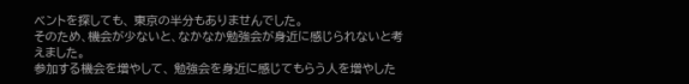ベントを探しても、 東京の半分もありませんでした。
そのため、機会が少ないと、なかなか勉強会が身近に感じられないと考えました。
参加する機会を増やして、 勉強会を身近に感じてもらう人を増やした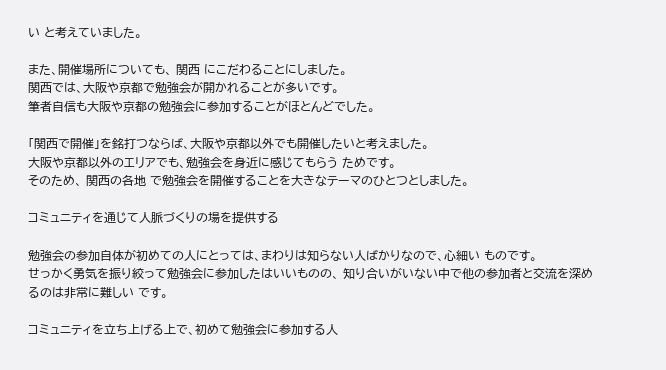い と考えていました。

また、開催場所についても、 関西 にこだわることにしました。
関西では、大阪や京都で勉強会が開かれることが多いです。
筆者自信も大阪や京都の勉強会に参加することがほとんどでした。

「関西で開催」を銘打つならば、大阪や京都以外でも開催したいと考えました。
大阪や京都以外のエリアでも、勉強会を身近に感じてもらう ためです。
そのため、 関西の各地 で勉強会を開催することを大きなテーマのひとつとしました。

コミュニティを通じて人脈づくりの場を提供する

勉強会の参加自体が初めての人にとっては、まわりは知らない人ばかりなので、心細い ものです。
せっかく勇気を振り絞って勉強会に参加したはいいものの、 知り合いがいない中で他の参加者と交流を深めるのは非常に難しい です。

コミュニティを立ち上げる上で、初めて勉強会に参加する人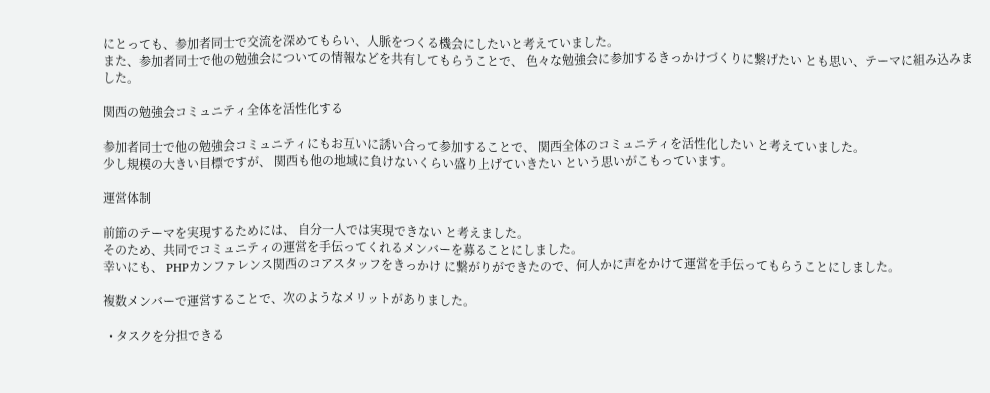にとっても、参加者同士で交流を深めてもらい、人脈をつくる機会にしたいと考えていました。
また、参加者同士で他の勉強会についての情報などを共有してもらうことで、 色々な勉強会に参加するきっかけづくりに繋げたい とも思い、テーマに組み込みました。

関西の勉強会コミュニティ全体を活性化する

参加者同士で他の勉強会コミュニティにもお互いに誘い合って参加することで、 関西全体のコミュニティを活性化したい と考えていました。
少し規模の大きい目標ですが、 関西も他の地域に負けないくらい盛り上げていきたい という思いがこもっています。

運営体制

前節のテーマを実現するためには、 自分一人では実現できない と考えました。
そのため、共同でコミュニティの運営を手伝ってくれるメンバーを募ることにしました。
幸いにも、 PHPカンファレンス関西のコアスタッフをきっかけ に繋がりができたので、何人かに声をかけて運営を手伝ってもらうことにしました。

複数メンバーで運営することで、次のようなメリットがありました。

  • タスクを分担できる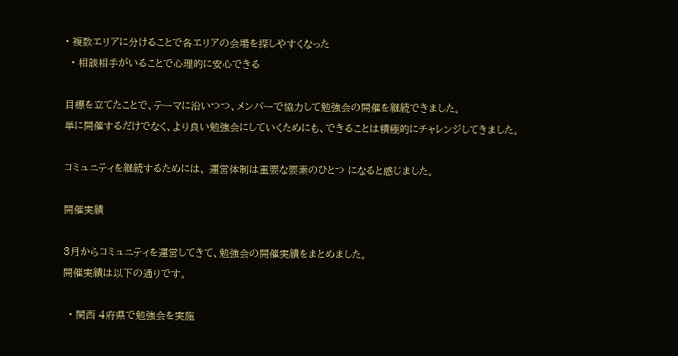• 複数エリアに分けることで各エリアの会場を探しやすくなった
  • 相談相手がいることで心理的に安心できる

目標を立てたことで、テーマに沿いつつ、メンバーで協力して勉強会の開催を継続できました。
単に開催するだけでなく、より良い勉強会にしていくためにも、できることは積極的にチャレンジしてきました。

コミュニティを継続するためには、 運営体制は重要な要素のひとつ になると感じました。

開催実績

3月からコミュニティを運営してきて、勉強会の開催実績をまとめました。
開催実績は以下の通りです。

  • 関西 4府県で勉強会を実施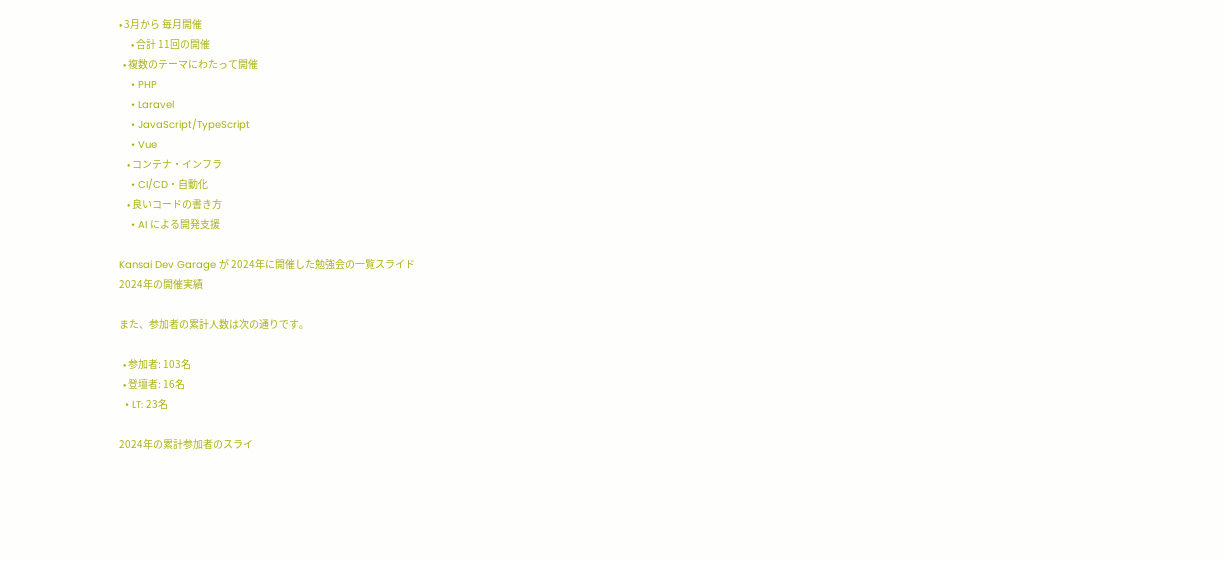• 3月から 毎月開催
      • 合計 11回の開催
  • 複数のテーマにわたって開催
    • PHP
    • Laravel
    • JavaScript/TypeScript
    • Vue
    • コンテナ・インフラ
    • CI/CD・自動化
    • 良いコードの書き方
    • AI による開発支援

Kansai Dev Garage が 2024年に開催した勉強会の一覧スライド
2024年の開催実績

また、参加者の累計人数は次の通りです。

  • 参加者: 103名
  • 登壇者: 16名
  • LT: 23名

2024年の累計参加者のスライ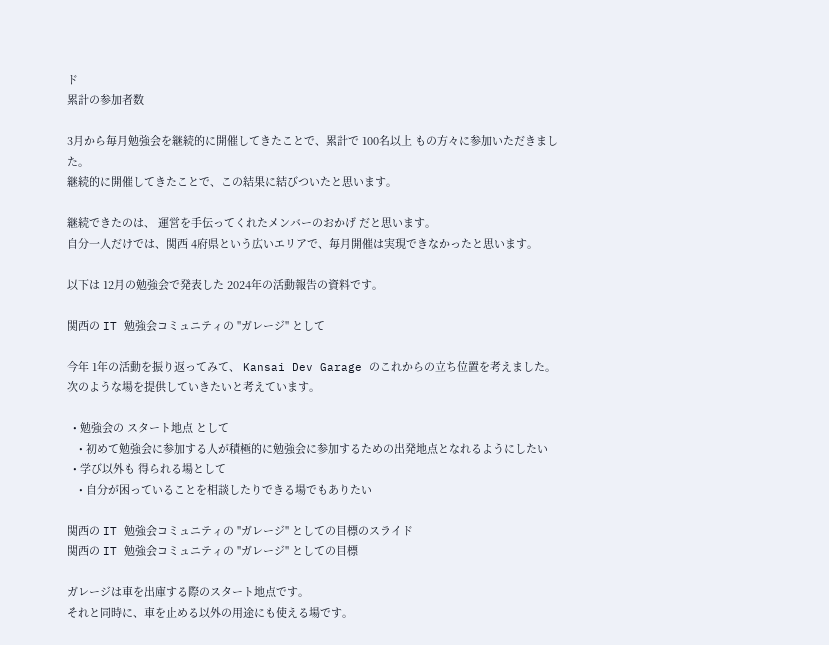ド
累計の参加者数

3月から毎月勉強会を継続的に開催してきたことで、累計で 100名以上 もの方々に参加いただきました。
継続的に開催してきたことで、この結果に結びついたと思います。

継続できたのは、 運営を手伝ってくれたメンバーのおかげ だと思います。
自分一人だけでは、関西 4府県という広いエリアで、毎月開催は実現できなかったと思います。

以下は 12月の勉強会で発表した 2024年の活動報告の資料です。

関西の IT 勉強会コミュニティの "ガレージ" として

今年 1年の活動を振り返ってみて、 Kansai Dev Garage のこれからの立ち位置を考えました。
次のような場を提供していきたいと考えています。

  • 勉強会の スタート地点 として
    • 初めて勉強会に参加する人が積極的に勉強会に参加するための出発地点となれるようにしたい
  • 学び以外も 得られる場として
    • 自分が困っていることを相談したりできる場でもありたい

関西の IT 勉強会コミュニティの "ガレージ" としての目標のスライド
関西の IT 勉強会コミュニティの "ガレージ" としての目標

ガレージは車を出庫する際のスタート地点です。
それと同時に、車を止める以外の用途にも使える場です。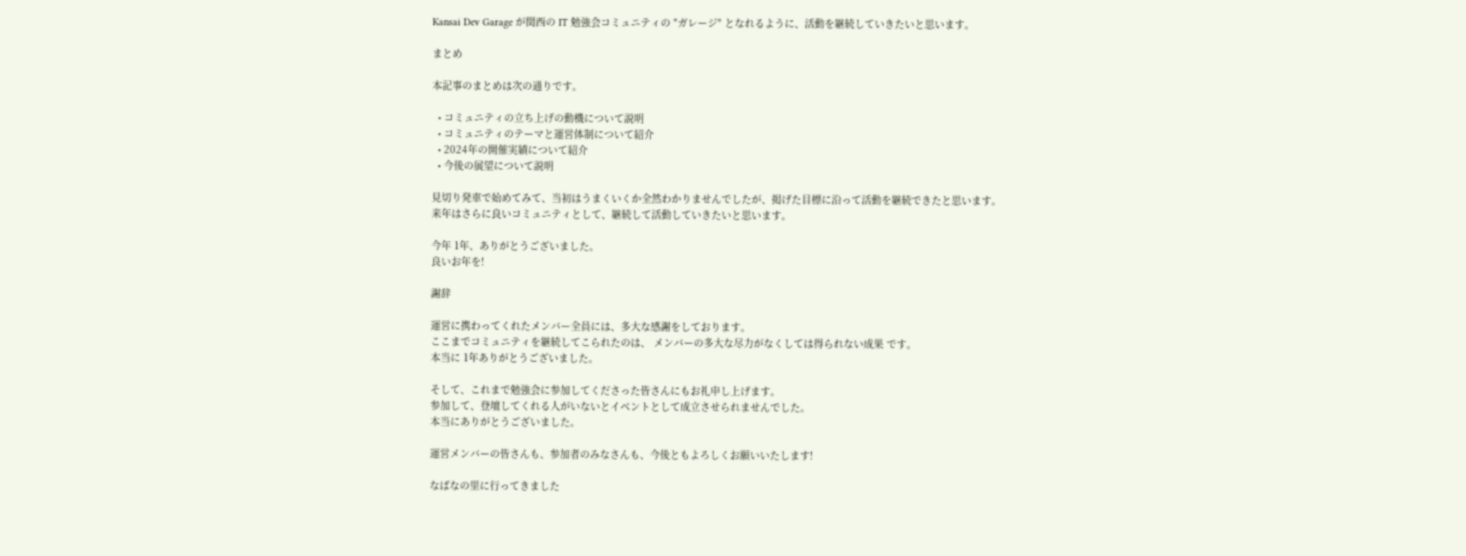Kansai Dev Garage が関西の IT 勉強会コミュニティの "ガレージ" となれるように、活動を継続していきたいと思います。

まとめ

本記事のまとめは次の通りです。

  • コミュニティの立ち上げの動機について説明
  • コミュニティのテーマと運営体制について紹介
  • 2024年の開催実績について紹介
  • 今後の展望について説明

見切り発車で始めてみて、当初はうまくいくか全然わかりませんでしたが、掲げた目標に沿って活動を継続できたと思います。
来年はさらに良いコミュニティとして、継続して活動していきたいと思います。

今年 1年、ありがとうございました。
良いお年を!

謝辞

運営に携わってくれたメンバー全員には、多大な感謝をしております。
ここまでコミュニティを継続してこられたのは、 メンバーの多大な尽力がなくしては得られない成果 です。
本当に 1年ありがとうございました。

そして、これまで勉強会に参加してくださった皆さんにもお礼申し上げます。
参加して、登壇してくれる人がいないとイベントとして成立させられませんでした。
本当にありがとうございました。

運営メンバーの皆さんも、参加者のみなさんも、今後ともよろしくお願いいたします!

なばなの里に行ってきました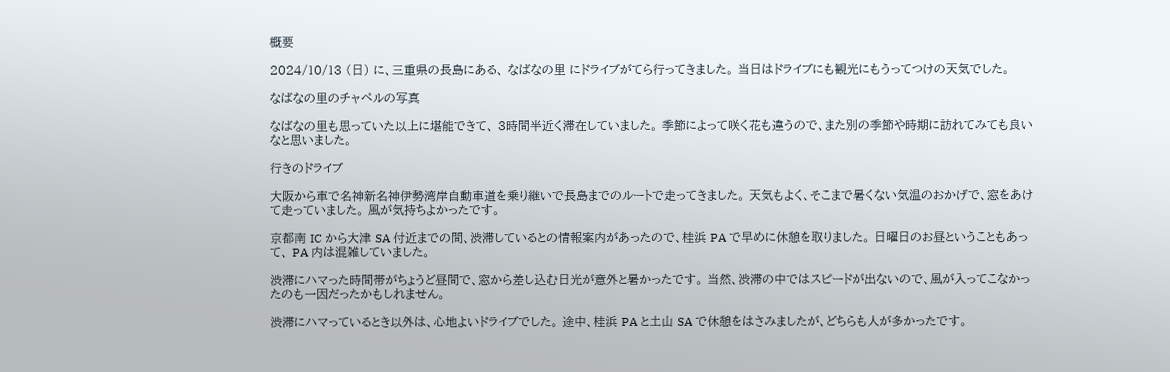概要

2024/10/13 (日) に、三重県の長島にある、 なばなの里 にドライブがてら行ってきました。 当日はドライブにも観光にもうってつけの天気でした。

なばなの里のチャペルの写真

なばなの里も思っていた以上に堪能できて、 3時間半近く滞在していました。 季節によって咲く花も違うので、また別の季節や時期に訪れてみても良いなと思いました。

行きのドライブ

大阪から車で名神新名神伊勢湾岸自動車道を乗り継いで長島までのルートで走ってきました。 天気もよく、そこまで暑くない気温のおかげで、窓をあけて走っていました。 風が気持ちよかったです。

京都南 IC から大津 SA 付近までの間、渋滞しているとの情報案内があったので、桂浜 PA で早めに休憩を取りました。 日曜日のお昼ということもあって、 PA 内は混雑していました。

渋滞にハマった時間帯がちょうど昼間で、窓から差し込む日光が意外と暑かったです。 当然、渋滞の中ではスピードが出ないので、風が入ってこなかったのも一因だったかもしれません。

渋滞にハマっているとき以外は、心地よいドライブでした。 途中、桂浜 PA と土山 SA で休憩をはさみましたが、どちらも人が多かったです。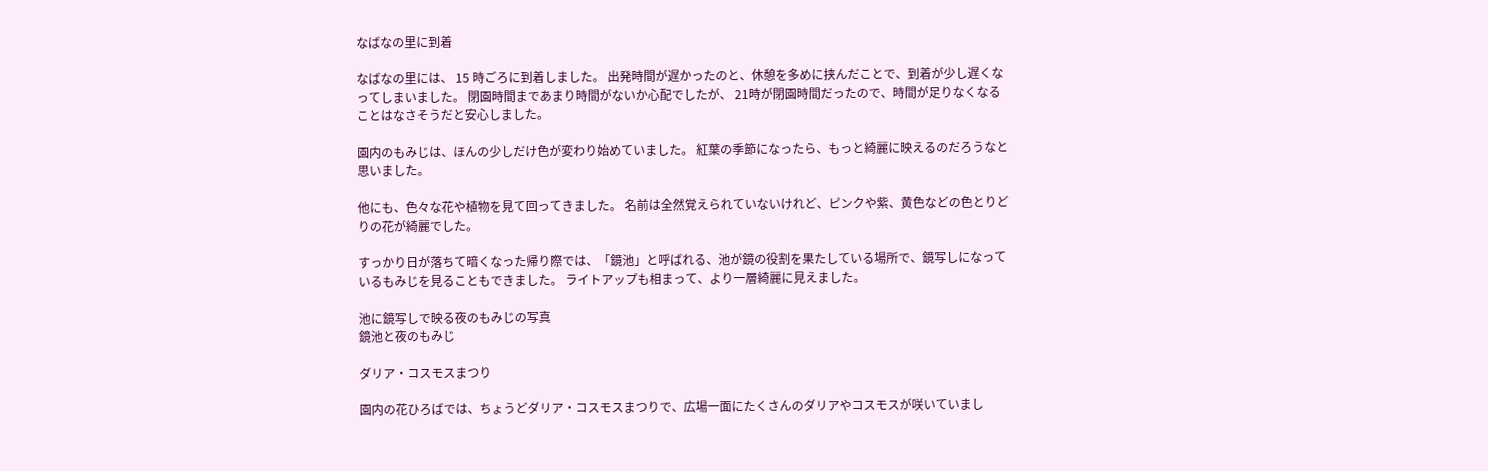なばなの里に到着

なばなの里には、 15 時ごろに到着しました。 出発時間が遅かったのと、休憩を多めに挟んだことで、到着が少し遅くなってしまいました。 閉園時間まであまり時間がないか心配でしたが、 21時が閉園時間だったので、時間が足りなくなることはなさそうだと安心しました。

園内のもみじは、ほんの少しだけ色が変わり始めていました。 紅葉の季節になったら、もっと綺麗に映えるのだろうなと思いました。

他にも、色々な花や植物を見て回ってきました。 名前は全然覚えられていないけれど、ピンクや紫、黄色などの色とりどりの花が綺麗でした。

すっかり日が落ちて暗くなった帰り際では、「鏡池」と呼ばれる、池が鏡の役割を果たしている場所で、鏡写しになっているもみじを見ることもできました。 ライトアップも相まって、より一層綺麗に見えました。

池に鏡写しで映る夜のもみじの写真
鏡池と夜のもみじ

ダリア・コスモスまつり

園内の花ひろばでは、ちょうどダリア・コスモスまつりで、広場一面にたくさんのダリアやコスモスが咲いていまし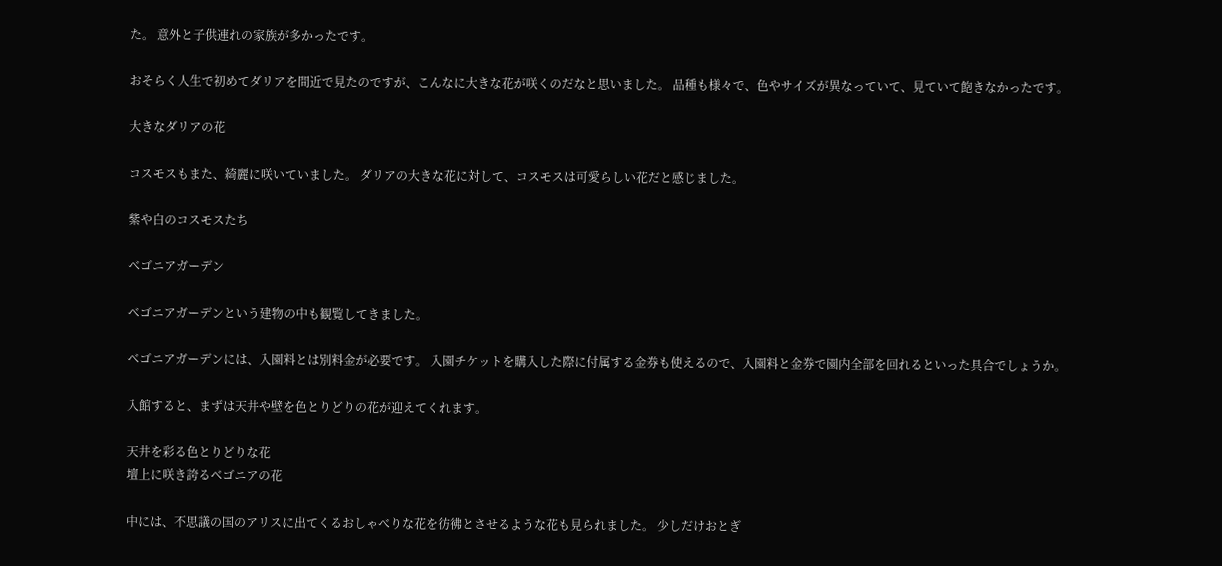た。 意外と子供連れの家族が多かったです。

おそらく人生で初めてダリアを間近で見たのですが、こんなに大きな花が咲くのだなと思いました。 品種も様々で、色やサイズが異なっていて、見ていて飽きなかったです。

大きなダリアの花

コスモスもまた、綺麗に咲いていました。 ダリアの大きな花に対して、コスモスは可愛らしい花だと感じました。

紫や白のコスモスたち

ベゴニアガーデン

ベゴニアガーデンという建物の中も観覧してきました。

ベゴニアガーデンには、入園料とは別料金が必要です。 入園チケットを購入した際に付属する金券も使えるので、入園料と金券で園内全部を回れるといった具合でしょうか。

入館すると、まずは天井や壁を色とりどりの花が迎えてくれます。

天井を彩る色とりどりな花
壇上に咲き誇るベゴニアの花

中には、不思議の国のアリスに出てくるおしゃべりな花を彷彿とさせるような花も見られました。 少しだけおとぎ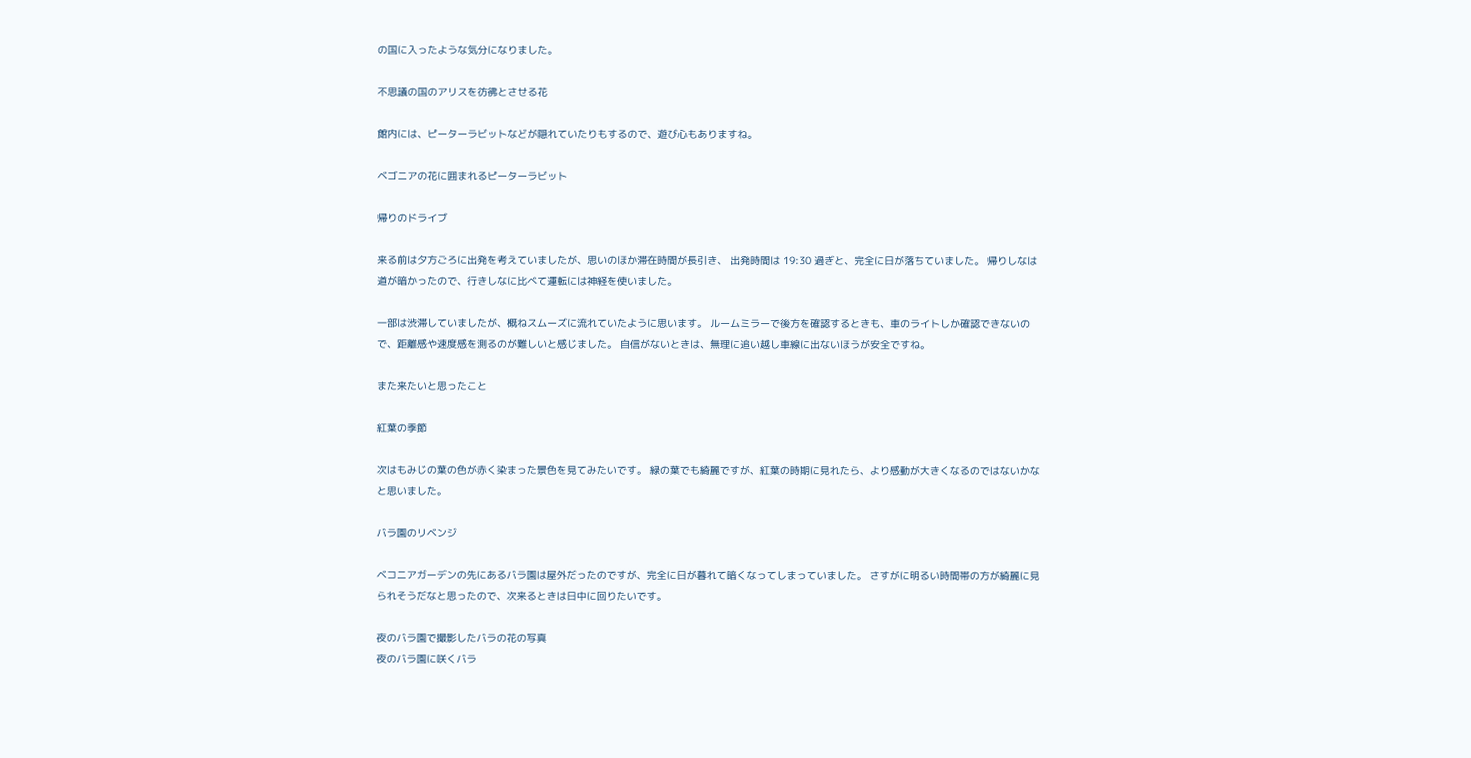の国に入ったような気分になりました。

不思議の国のアリスを彷彿とさせる花

館内には、ピーターラビットなどが隠れていたりもするので、遊び心もありますね。

ベゴニアの花に囲まれるピーターラビット

帰りのドライブ

来る前は夕方ごろに出発を考えていましたが、思いのほか滞在時間が長引き、 出発時間は 19:30 過ぎと、完全に日が落ちていました。 帰りしなは道が暗かったので、行きしなに比べて運転には神経を使いました。

一部は渋滞していましたが、概ねスムーズに流れていたように思います。 ルームミラーで後方を確認するときも、車のライトしか確認できないので、距離感や速度感を測るのが難しいと感じました。 自信がないときは、無理に追い越し車線に出ないほうが安全ですね。

また来たいと思ったこと

紅葉の季節

次はもみじの葉の色が赤く染まった景色を見てみたいです。 緑の葉でも綺麗ですが、紅葉の時期に見れたら、より感動が大きくなるのではないかなと思いました。

バラ園のリベンジ

ベコニアガーデンの先にあるバラ園は屋外だったのですが、完全に日が暮れて暗くなってしまっていました。 さすがに明るい時間帯の方が綺麗に見られそうだなと思ったので、次来るときは日中に回りたいです。

夜のバラ園で撮影したバラの花の写真
夜のバラ園に咲くバラ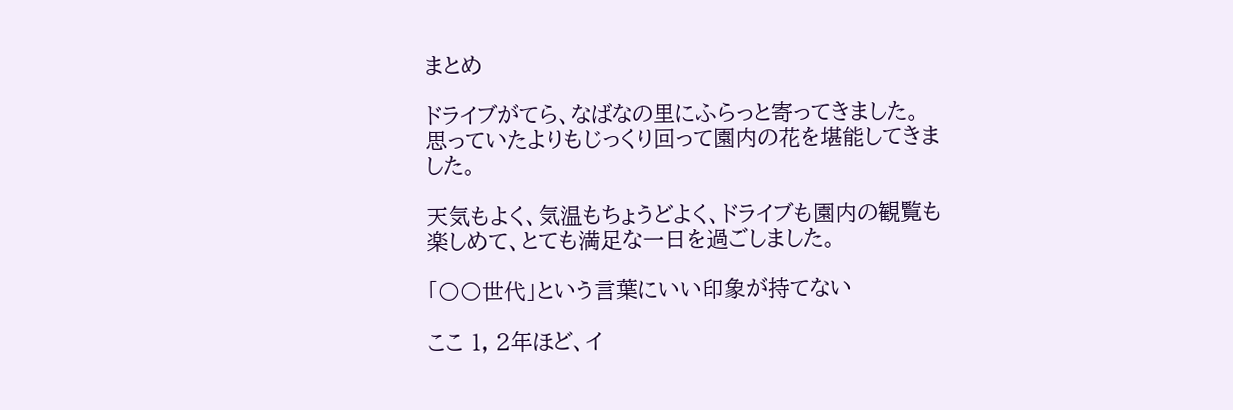まとめ

ドライブがてら、なばなの里にふらっと寄ってきました。 思っていたよりもじっくり回って園内の花を堪能してきました。

天気もよく、気温もちょうどよく、ドライブも園内の観覧も楽しめて、とても満足な一日を過ごしました。

「〇〇世代」という言葉にいい印象が持てない

ここ 1, 2年ほど、イ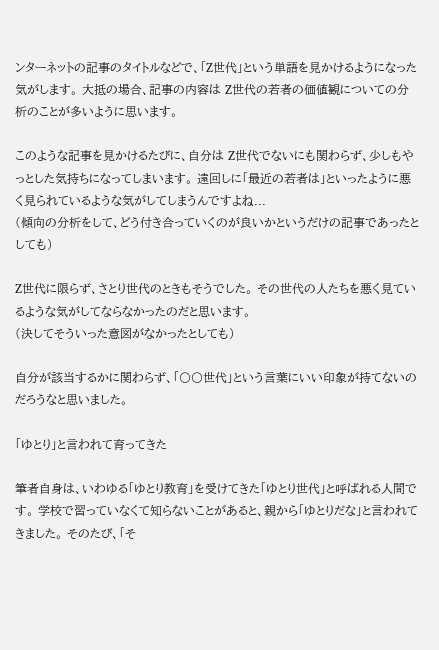ンターネットの記事のタイトルなどで、「Z世代」という単語を見かけるようになった気がします。 大抵の場合、記事の内容は Z世代の若者の価値観についての分析のことが多いように思います。

このような記事を見かけるたびに、自分は Z世代でないにも関わらず、少しもやっとした気持ちになってしまいます。 遠回しに「最近の若者は」といったように悪く見られているような気がしてしまうんですよね...
(傾向の分析をして、どう付き合っていくのが良いかというだけの記事であったとしても)

Z世代に限らず、さとり世代のときもそうでした。 その世代の人たちを悪く見ているような気がしてならなかったのだと思います。
(決してそういった意図がなかったとしても)

自分が該当するかに関わらず、「〇〇世代」という言葉にいい印象が持てないのだろうなと思いました。

「ゆとり」と言われて育ってきた

筆者自身は、いわゆる「ゆとり教育」を受けてきた「ゆとり世代」と呼ばれる人間です。 学校で習っていなくて知らないことがあると、親から「ゆとりだな」と言われてきました。 そのたび、「そ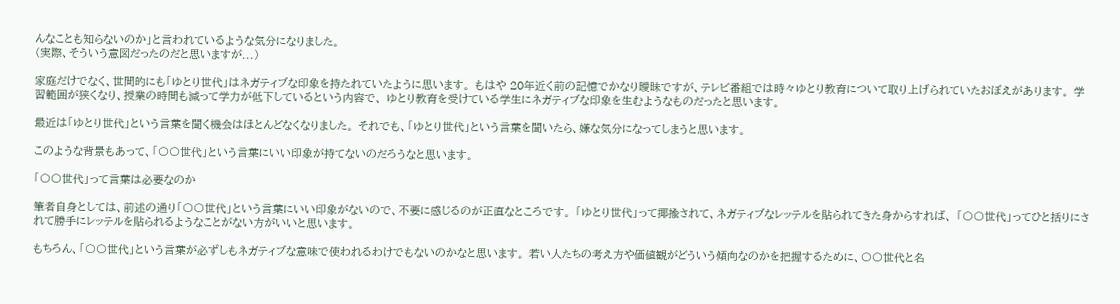んなことも知らないのか」と言われているような気分になりました。
(実際、そういう意図だったのだと思いますが...)

家庭だけでなく、世間的にも「ゆとり世代」はネガティブな印象を持たれていたように思います。 もはや 20年近く前の記憶でかなり曖昧ですが、テレビ番組では時々ゆとり教育について取り上げられていたおぼえがあります。 学習範囲が狭くなり、授業の時間も減って学力が低下しているという内容で、 ゆとり教育を受けている学生にネガティブな印象を生むようなものだったと思います。

最近は「ゆとり世代」という言葉を聞く機会はほとんどなくなりました。 それでも、「ゆとり世代」という言葉を聞いたら、嫌な気分になってしまうと思います。

このような背景もあって、「〇〇世代」という言葉にいい印象が持てないのだろうなと思います。

「〇〇世代」って言葉は必要なのか

筆者自身としては、前述の通り「〇〇世代」という言葉にいい印象がないので、不要に感じるのが正直なところです。 「ゆとり世代」って揶揄されて、ネガティブなレッテルを貼られてきた身からすれば、 「〇〇世代」ってひと括りにされて勝手にレッテルを貼られるようなことがない方がいいと思います。

もちろん、「〇〇世代」という言葉が必ずしもネガティブな意味で使われるわけでもないのかなと思います。 若い人たちの考え方や価値観がどういう傾向なのかを把握するために、〇〇世代と名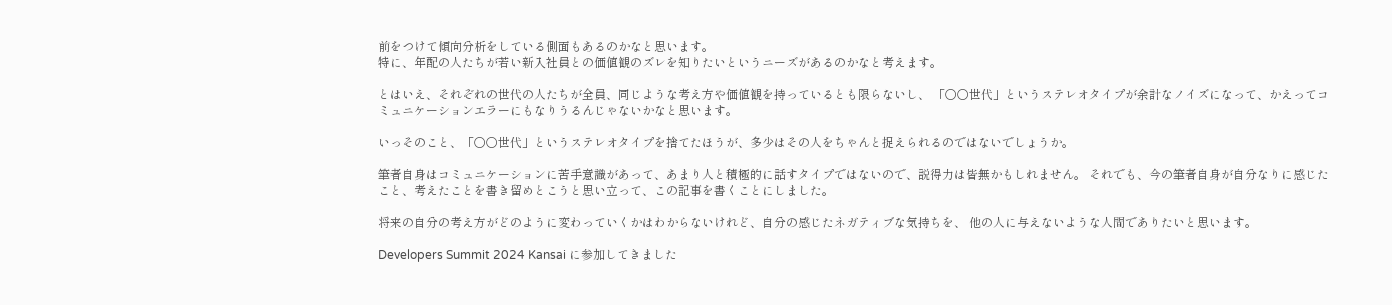前をつけて傾向分析をしている側面もあるのかなと思います。
特に、年配の人たちが若い新入社員との価値観のズレを知りたいというニーズがあるのかなと考えます。

とはいえ、それぞれの世代の人たちが全員、同じような考え方や価値観を持っているとも限らないし、 「〇〇世代」というステレオタイプが余計なノイズになって、かえってコミュニケーションエラーにもなりうるんじゃないかなと思います。

いっそのこと、「〇〇世代」というステレオタイプを捨てたほうが、多少はその人をちゃんと捉えられるのではないでしょうか。

筆者自身はコミュニケーションに苦手意識があって、あまり人と積極的に話すタイプではないので、説得力は皆無かもしれません。 それでも、今の筆者自身が自分なりに感じたこと、考えたことを書き留めとこうと思い立って、この記事を書くことにしました。

将来の自分の考え方がどのように変わっていくかはわからないけれど、自分の感じたネガティブな気持ちを、 他の人に与えないような人間でありたいと思います。

Developers Summit 2024 Kansai に参加してきました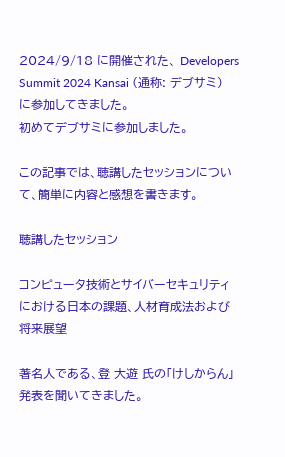2024/9/18 に開催された、 Developers Summit 2024 Kansai (通称: デブサミ) に参加してきました。
初めてデブサミに参加しました。

この記事では、聴講したセッションについて、簡単に内容と感想を書きます。

聴講したセッション

コンピュータ技術とサイバーセキュリティにおける日本の課題、人材育成法および将来展望

著名人である、登 大遊 氏の「けしからん」発表を聞いてきました。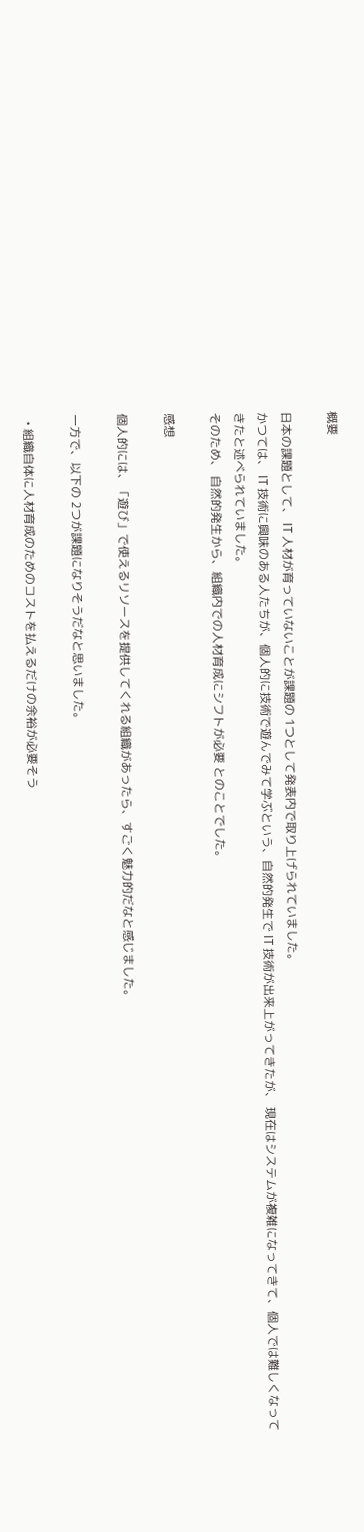概要

日本の課題として、 IT 人材が育っていないことが課題の 1つとして発表内で取り上げられていました。
かつては、 IT 技術に興味のある人たちが、個人的に技術で遊んでみて学ぶという、自然的発生で IT 技術が出来上がってきたが、 現在はシステムが複雑になってきて、個人では難しくなってきたと述べられていました。
そのため、 自然的発生から、組織内での人材育成にシフトが必要 とのことでした。

感想

個人的には、「遊び」で使えるリソースを提供してくれる組織があったら、すごく魅力的だなと感じました。

一方で、以下の 2つが課題になりそうだなと思いました。

  • 組織自体に人材育成のためのコストを払えるだけの余裕が必要そう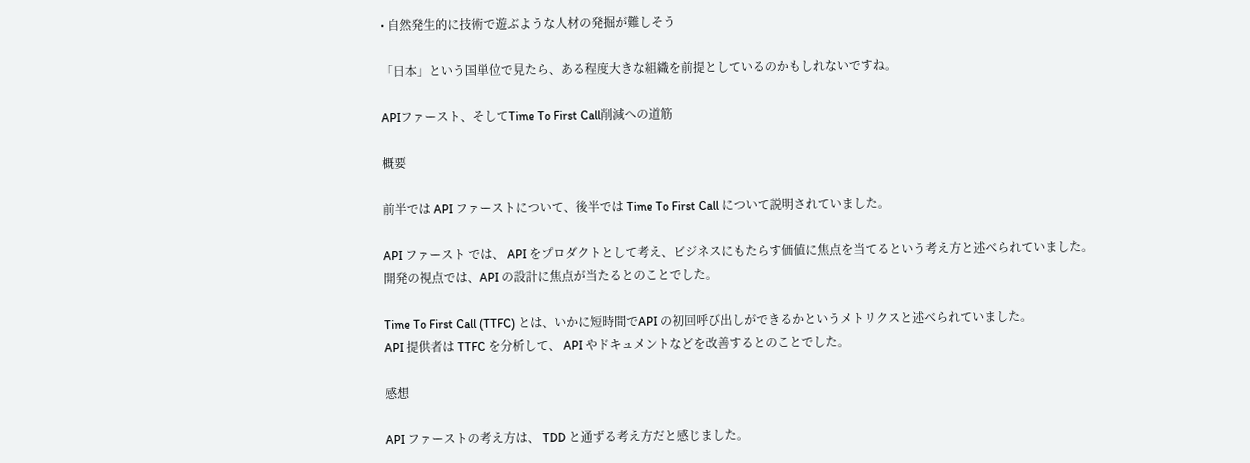• 自然発生的に技術で遊ぶような人材の発掘が難しそう

「日本」という国単位で見たら、ある程度大きな組織を前提としているのかもしれないですね。

APIファースト、そしてTime To First Call削減への道筋

概要

前半では API ファーストについて、後半では Time To First Call について説明されていました。

API ファースト では、 API をプロダクトとして考え、ビジネスにもたらす価値に焦点を当てるという考え方と述べられていました。
開発の視点では、API の設計に焦点が当たるとのことでした。

Time To First Call (TTFC) とは、いかに短時間でAPI の初回呼び出しができるかというメトリクスと述べられていました。
API 提供者は TTFC を分析して、 API やドキュメントなどを改善するとのことでした。

感想

API ファーストの考え方は、 TDD と通ずる考え方だと感じました。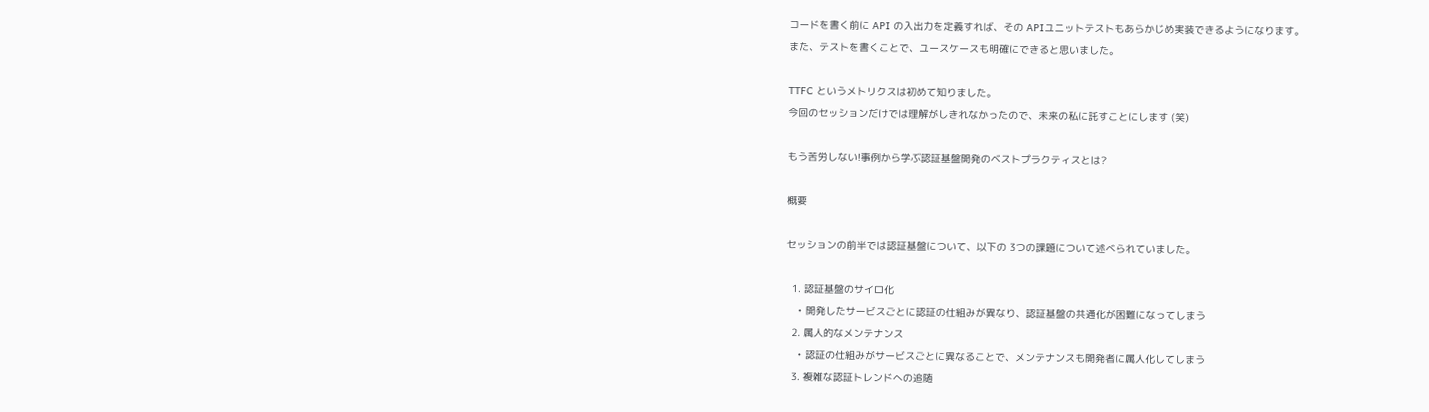コードを書く前に API の入出力を定義すれば、その APIユニットテストもあらかじめ実装できるようになります。
また、テストを書くことで、ユースケースも明確にできると思いました。

TTFC というメトリクスは初めて知りました。
今回のセッションだけでは理解がしきれなかったので、未来の私に託すことにします (笑)

もう苦労しない!事例から学ぶ認証基盤開発のベストプラクティスとは?

概要

セッションの前半では認証基盤について、以下の 3つの課題について述べられていました。

  1. 認証基盤のサイロ化
    • 開発したサービスごとに認証の仕組みが異なり、認証基盤の共通化が困難になってしまう
  2. 属人的なメンテナンス
    • 認証の仕組みがサービスごとに異なることで、メンテナンスも開発者に属人化してしまう
  3. 複雑な認証トレンドへの追随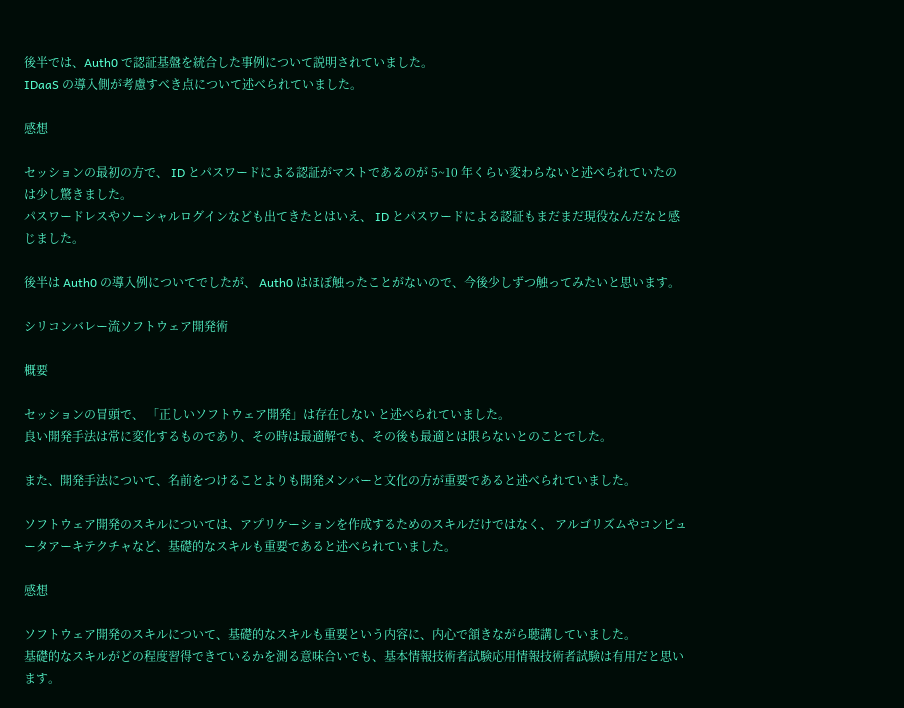後半では、Auth0 で認証基盤を統合した事例について説明されていました。
IDaaS の導入側が考慮すべき点について述べられていました。

感想

セッションの最初の方で、 ID とパスワードによる認証がマストであるのが 5~10 年くらい変わらないと述べられていたのは少し驚きました。
パスワードレスやソーシャルログインなども出てきたとはいえ、 ID とパスワードによる認証もまだまだ現役なんだなと感じました。

後半は Auth0 の導入例についてでしたが、 Auth0 はほぼ触ったことがないので、今後少しずつ触ってみたいと思います。

シリコンバレー流ソフトウェア開発術

概要

セッションの冒頭で、 「正しいソフトウェア開発」は存在しない と述べられていました。
良い開発手法は常に変化するものであり、その時は最適解でも、その後も最適とは限らないとのことでした。

また、開発手法について、名前をつけることよりも開発メンバーと文化の方が重要であると述べられていました。

ソフトウェア開発のスキルについては、アプリケーションを作成するためのスキルだけではなく、 アルゴリズムやコンピュータアーキテクチャなど、基礎的なスキルも重要であると述べられていました。

感想

ソフトウェア開発のスキルについて、基礎的なスキルも重要という内容に、内心で頷きながら聴講していました。
基礎的なスキルがどの程度習得できているかを測る意味合いでも、基本情報技術者試験応用情報技術者試験は有用だと思います。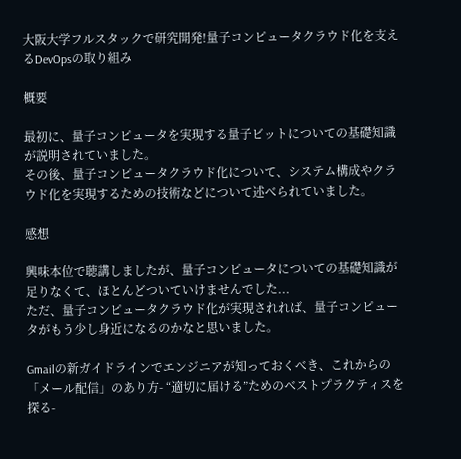大阪大学フルスタックで研究開発!量子コンピュータクラウド化を支えるDevOpsの取り組み

概要

最初に、量子コンピュータを実現する量子ビットについての基礎知識が説明されていました。
その後、量子コンピュータクラウド化について、システム構成やクラウド化を実現するための技術などについて述べられていました。

感想

興味本位で聴講しましたが、量子コンピュータについての基礎知識が足りなくて、ほとんどついていけませんでした...
ただ、量子コンピュータクラウド化が実現されれば、量子コンピュータがもう少し身近になるのかなと思いました。

Gmailの新ガイドラインでエンジニアが知っておくべき、これからの「メール配信」のあり方- “適切に届ける”ためのベストプラクティスを探る-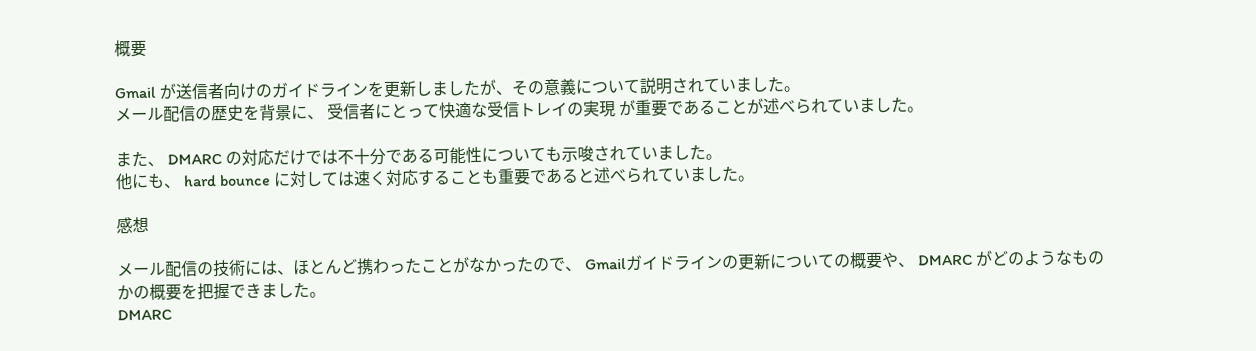概要

Gmail が送信者向けのガイドラインを更新しましたが、その意義について説明されていました。
メール配信の歴史を背景に、 受信者にとって快適な受信トレイの実現 が重要であることが述べられていました。

また、 DMARC の対応だけでは不十分である可能性についても示唆されていました。
他にも、 hard bounce に対しては速く対応することも重要であると述べられていました。

感想

メール配信の技術には、ほとんど携わったことがなかったので、 Gmailガイドラインの更新についての概要や、 DMARC がどのようなものかの概要を把握できました。
DMARC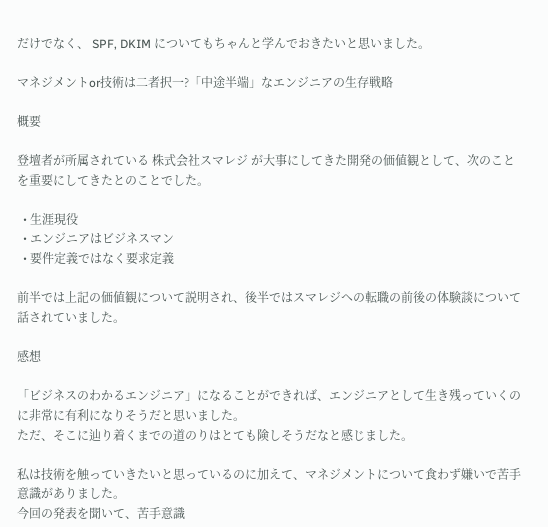だけでなく、 SPF, DKIM についてもちゃんと学んでおきたいと思いました。

マネジメントor技術は二者択一?「中途半端」なエンジニアの生存戦略

概要

登壇者が所属されている 株式会社スマレジ が大事にしてきた開発の価値観として、次のことを重要にしてきたとのことでした。

  • 生涯現役
  • エンジニアはビジネスマン
  • 要件定義ではなく要求定義

前半では上記の価値観について説明され、後半ではスマレジへの転職の前後の体験談について話されていました。

感想

「ビジネスのわかるエンジニア」になることができれば、エンジニアとして生き残っていくのに非常に有利になりそうだと思いました。
ただ、そこに辿り着くまでの道のりはとても険しそうだなと感じました。

私は技術を触っていきたいと思っているのに加えて、マネジメントについて食わず嫌いで苦手意識がありました。
今回の発表を聞いて、苦手意識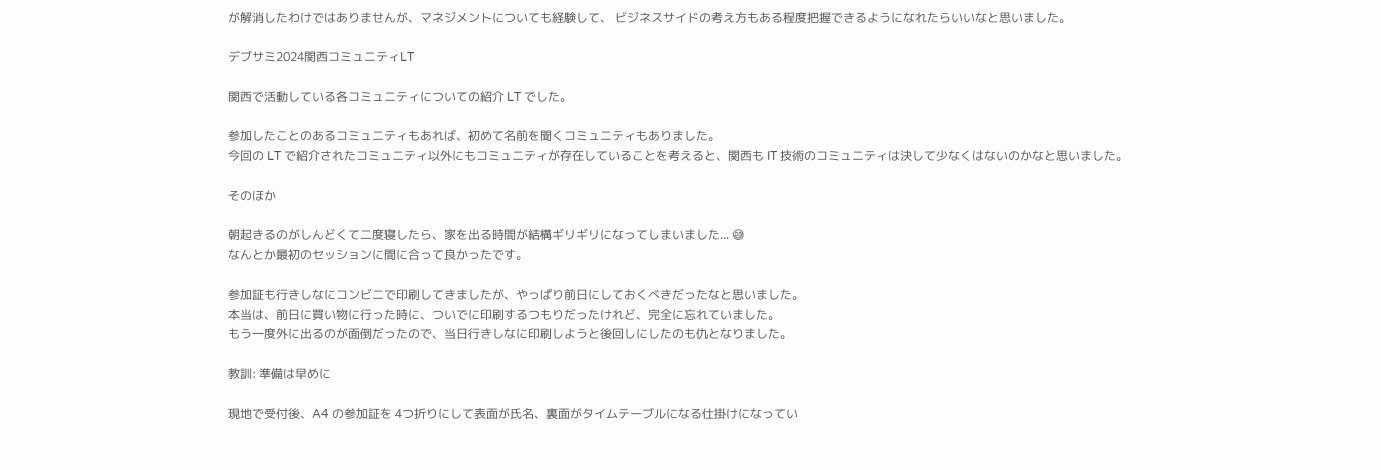が解消したわけではありませんが、マネジメントについても経験して、 ビジネスサイドの考え方もある程度把握できるようになれたらいいなと思いました。

デブサミ2024関西コミュニティLT

関西で活動している各コミュニティについての紹介 LT でした。

参加したことのあるコミュニティもあれば、初めて名前を聞くコミュニティもありました。
今回の LT で紹介されたコミュニティ以外にもコミュニティが存在していることを考えると、関西も IT 技術のコミュニティは決して少なくはないのかなと思いました。

そのほか

朝起きるのがしんどくて二度寝したら、家を出る時間が結構ギリギリになってしまいました... 😅
なんとか最初のセッションに間に合って良かったです。

参加証も行きしなにコンビニで印刷してきましたが、やっぱり前日にしておくべきだったなと思いました。
本当は、前日に買い物に行った時に、ついでに印刷するつもりだったけれど、完全に忘れていました。
もう一度外に出るのが面倒だったので、当日行きしなに印刷しようと後回しにしたのも仇となりました。

教訓: 準備は早めに

現地で受付後、A4 の参加証を 4つ折りにして表面が氏名、裏面がタイムテーブルになる仕掛けになってい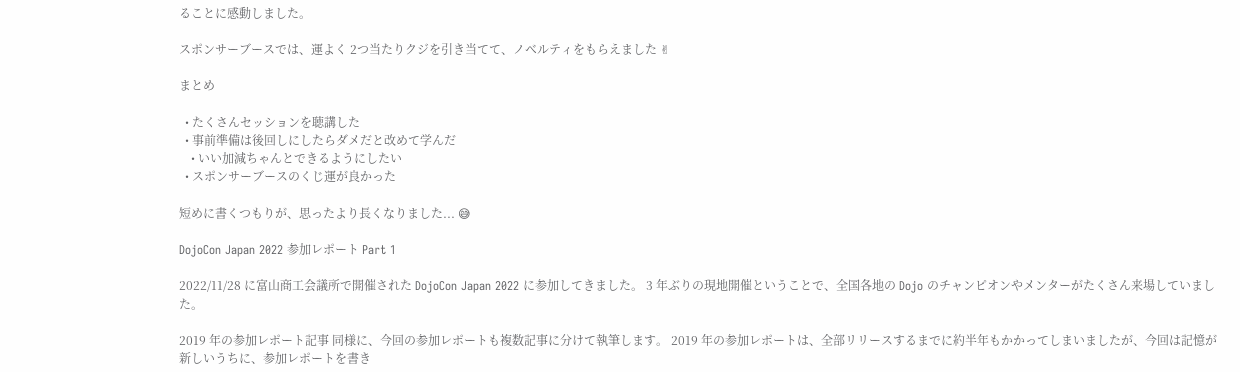ることに感動しました。

スポンサーブースでは、運よく 2つ当たりクジを引き当てて、ノベルティをもらえました ✌

まとめ

  • たくさんセッションを聴講した
  • 事前準備は後回しにしたらダメだと改めて学んだ
    • いい加減ちゃんとできるようにしたい
  • スポンサーブースのくじ運が良かった

短めに書くつもりが、思ったより長くなりました... 😅

DojoCon Japan 2022 参加レポート Part 1

2022/11/28 に富山商工会議所で開催された DojoCon Japan 2022 に参加してきました。 3 年ぶりの現地開催ということで、全国各地の Dojo のチャンピオンやメンターがたくさん来場していました。

2019 年の参加レポート記事 同様に、今回の参加レポートも複数記事に分けて執筆します。 2019 年の参加レポートは、全部リリースするまでに約半年もかかってしまいましたが、今回は記憶が新しいうちに、参加レポートを書き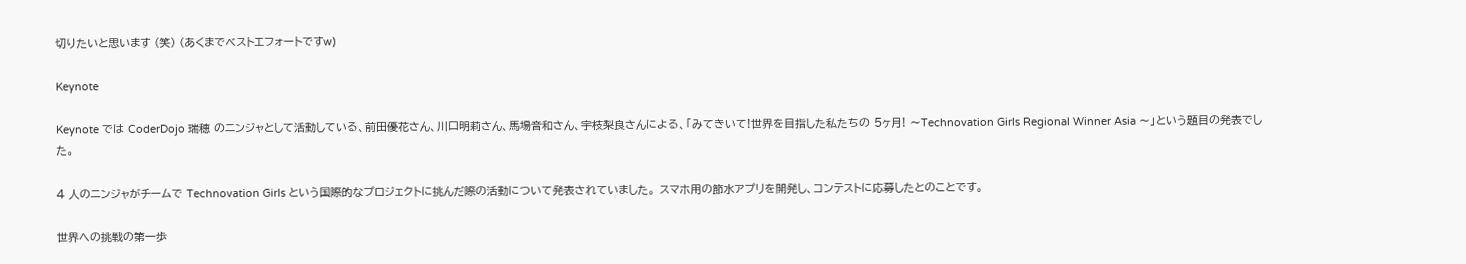切りたいと思います (笑) (あくまでベストエフォートですw)

Keynote

Keynote では CoderDojo 瑞穂 のニンジャとして活動している、前田優花さん、川口明莉さん、馬場音和さん、宇枝梨良さんによる、「みてきいて!世界を目指した私たちの 5ヶ月! 〜Technovation Girls Regional Winner Asia 〜」という題目の発表でした。

4 人のニンジャがチームで Technovation Girls という国際的なプロジェクトに挑んだ際の活動について発表されていました。 スマホ用の節水アプリを開発し、コンテストに応募したとのことです。

世界への挑戦の第一歩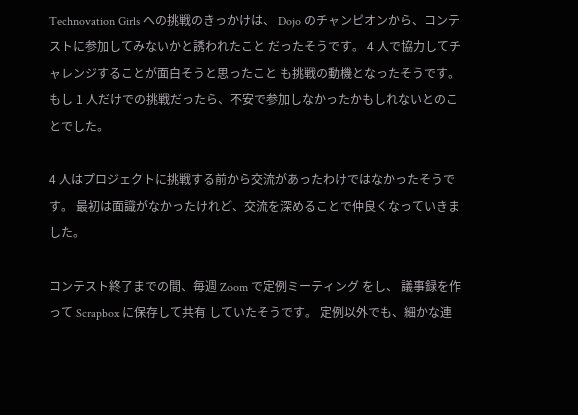Technovation Girls への挑戦のきっかけは、 Dojo のチャンピオンから、コンテストに参加してみないかと誘われたこと だったそうです。 4 人で協力してチャレンジすることが面白そうと思ったこと も挑戦の動機となったそうです。 もし 1 人だけでの挑戦だったら、不安で参加しなかったかもしれないとのことでした。

4 人はプロジェクトに挑戦する前から交流があったわけではなかったそうです。 最初は面識がなかったけれど、交流を深めることで仲良くなっていきました。

コンテスト終了までの間、毎週 Zoom で定例ミーティング をし、 議事録を作って Scrapbox に保存して共有 していたそうです。 定例以外でも、細かな連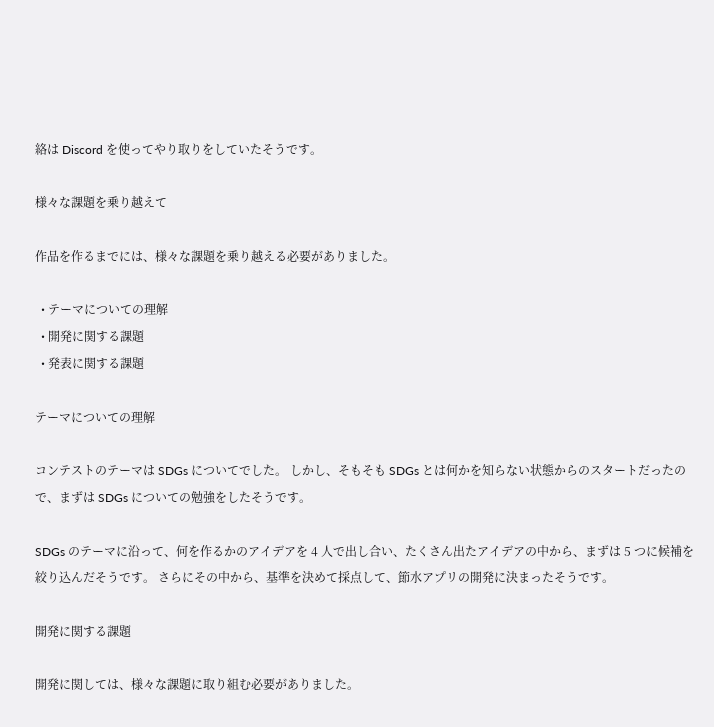絡は Discord を使ってやり取りをしていたそうです。

様々な課題を乗り越えて

作品を作るまでには、様々な課題を乗り越える必要がありました。

  • テーマについての理解
  • 開発に関する課題
  • 発表に関する課題

テーマについての理解

コンテストのテーマは SDGs についてでした。 しかし、そもそも SDGs とは何かを知らない状態からのスタートだったので、まずは SDGs についての勉強をしたそうです。

SDGs のテーマに沿って、何を作るかのアイデアを 4 人で出し合い、たくさん出たアイデアの中から、まずは 5 つに候補を絞り込んだそうです。 さらにその中から、基準を決めて採点して、節水アプリの開発に決まったそうです。

開発に関する課題

開発に関しては、様々な課題に取り組む必要がありました。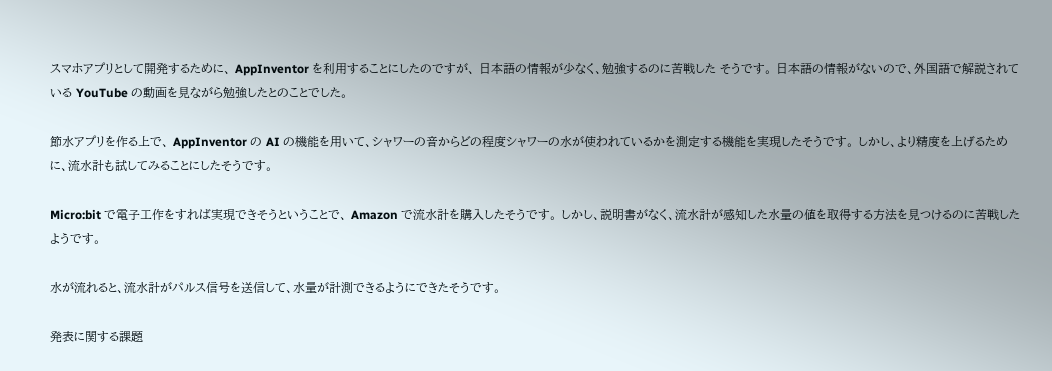スマホアプリとして開発するために、 AppInventor を利用することにしたのですが、 日本語の情報が少なく、勉強するのに苦戦した そうです。 日本語の情報がないので、外国語で解説されている YouTube の動画を見ながら勉強したとのことでした。

節水アプリを作る上で、 AppInventor の AI の機能を用いて、シャワーの音からどの程度シャワーの水が使われているかを測定する機能を実現したそうです。 しかし、より精度を上げるために、流水計も試してみることにしたそうです。

Micro:bit で電子工作をすれば実現できそうということで、 Amazon で流水計を購入したそうです。 しかし、説明書がなく、流水計が感知した水量の値を取得する方法を見つけるのに苦戦したようです。

水が流れると、流水計がパルス信号を送信して、水量が計測できるようにできたそうです。

発表に関する課題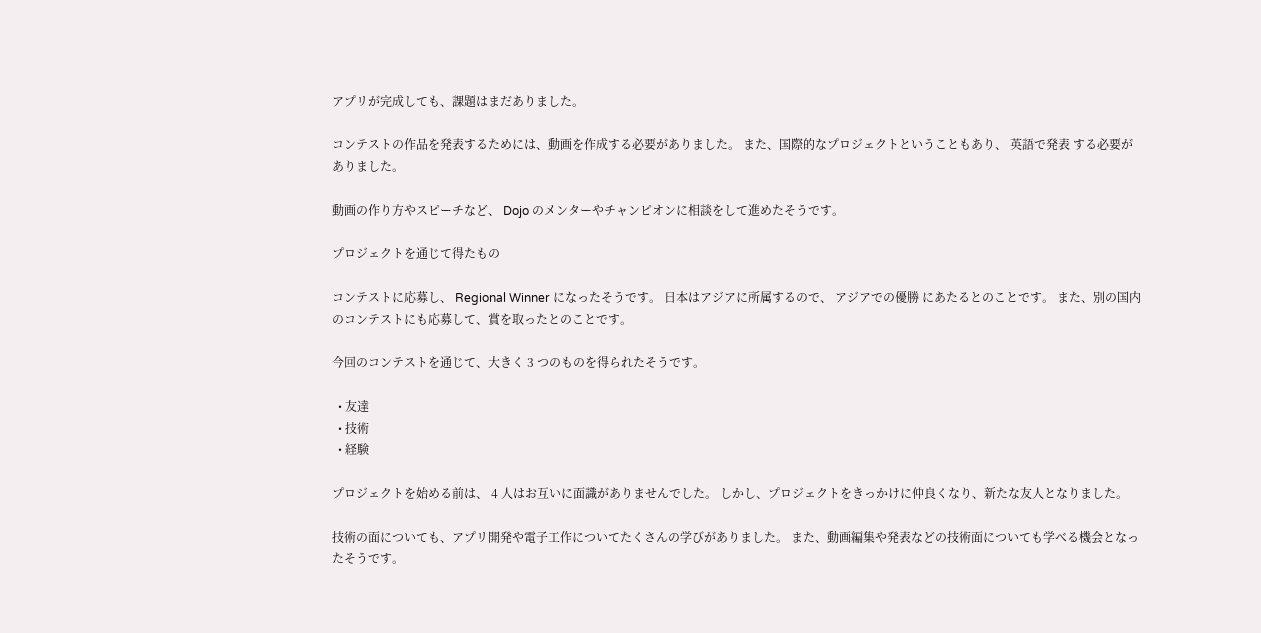アプリが完成しても、課題はまだありました。

コンテストの作品を発表するためには、動画を作成する必要がありました。 また、国際的なプロジェクトということもあり、 英語で発表 する必要がありました。

動画の作り方やスピーチなど、 Dojo のメンターやチャンピオンに相談をして進めたそうです。

プロジェクトを通じて得たもの

コンテストに応募し、 Regional Winner になったそうです。 日本はアジアに所属するので、 アジアでの優勝 にあたるとのことです。 また、別の国内のコンテストにも応募して、賞を取ったとのことです。

今回のコンテストを通じて、大きく 3 つのものを得られたそうです。

  • 友達
  • 技術
  • 経験

プロジェクトを始める前は、 4 人はお互いに面識がありませんでした。 しかし、プロジェクトをきっかけに仲良くなり、新たな友人となりました。

技術の面についても、アプリ開発や電子工作についてたくさんの学びがありました。 また、動画編集や発表などの技術面についても学べる機会となったそうです。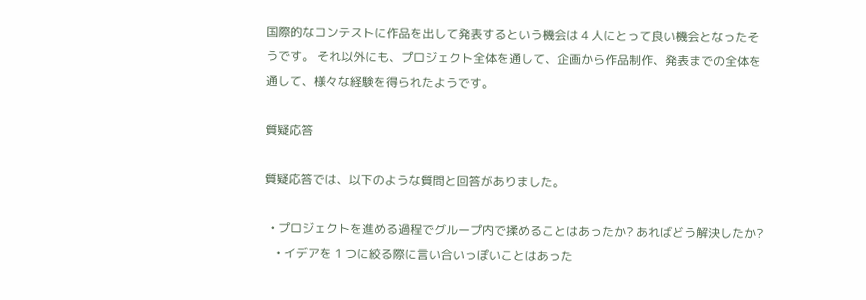国際的なコンテストに作品を出して発表するという機会は 4 人にとって良い機会となったそうです。 それ以外にも、プロジェクト全体を通して、企画から作品制作、発表までの全体を通して、様々な経験を得られたようです。

質疑応答

質疑応答では、以下のような質問と回答がありました。

  • プロジェクトを進める過程でグループ内で揉めることはあったか? あればどう解決したか?
    • イデアを 1 つに絞る際に言い合いっぽいことはあった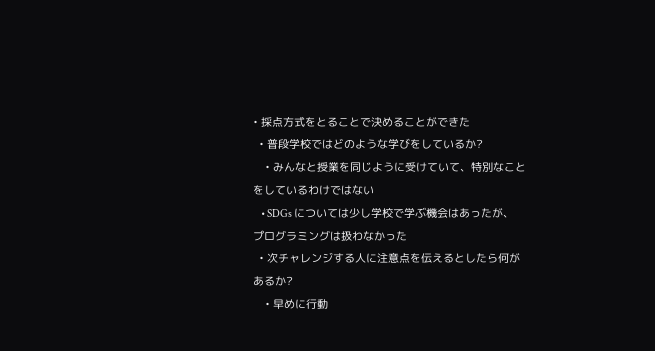• 採点方式をとることで決めることができた
  • 普段学校ではどのような学びをしているか?
    • みんなと授業を同じように受けていて、特別なことをしているわけではない
    • SDGs については少し学校で学ぶ機会はあったが、プログラミングは扱わなかった
  • 次チャレンジする人に注意点を伝えるとしたら何があるか?
    • 早めに行動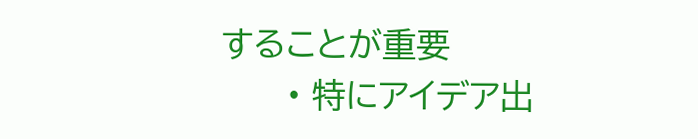することが重要
      • 特にアイデア出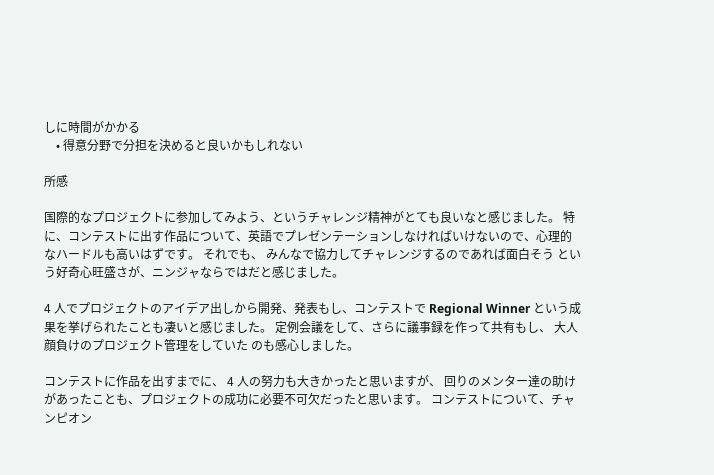しに時間がかかる
    • 得意分野で分担を決めると良いかもしれない

所感

国際的なプロジェクトに参加してみよう、というチャレンジ精神がとても良いなと感じました。 特に、コンテストに出す作品について、英語でプレゼンテーションしなければいけないので、心理的なハードルも高いはずです。 それでも、 みんなで協力してチャレンジするのであれば面白そう という好奇心旺盛さが、ニンジャならではだと感じました。

4 人でプロジェクトのアイデア出しから開発、発表もし、コンテストで Regional Winner という成果を挙げられたことも凄いと感じました。 定例会議をして、さらに議事録を作って共有もし、 大人顔負けのプロジェクト管理をしていた のも感心しました。

コンテストに作品を出すまでに、 4 人の努力も大きかったと思いますが、 回りのメンター達の助け があったことも、プロジェクトの成功に必要不可欠だったと思います。 コンテストについて、チャンピオン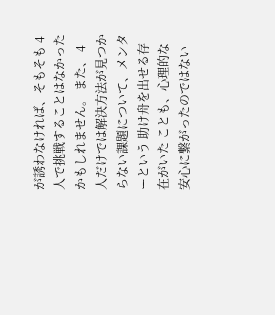が誘わなければ、そもそも 4 人で挑戦することはなかったかもしれません。 また、 4 人だけでは解決方法が見つからない課題について、メンターという 助け舟を出せる存在がいた ことも、心理的な安心に繋がったのではない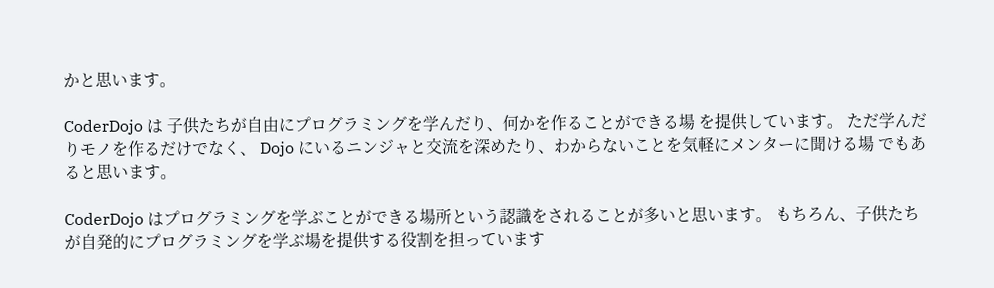かと思います。

CoderDojo は 子供たちが自由にプログラミングを学んだり、何かを作ることができる場 を提供しています。 ただ学んだりモノを作るだけでなく、 Dojo にいるニンジャと交流を深めたり、わからないことを気軽にメンターに聞ける場 でもあると思います。

CoderDojo はプログラミングを学ぶことができる場所という認識をされることが多いと思います。 もちろん、子供たちが自発的にプログラミングを学ぶ場を提供する役割を担っています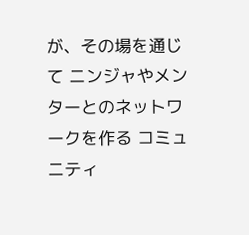が、その場を通じて ニンジャやメンターとのネットワークを作る コミュニティ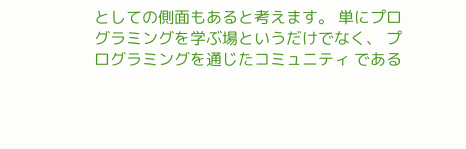としての側面もあると考えます。 単にプログラミングを学ぶ場というだけでなく、 プログラミングを通じたコミュニティ である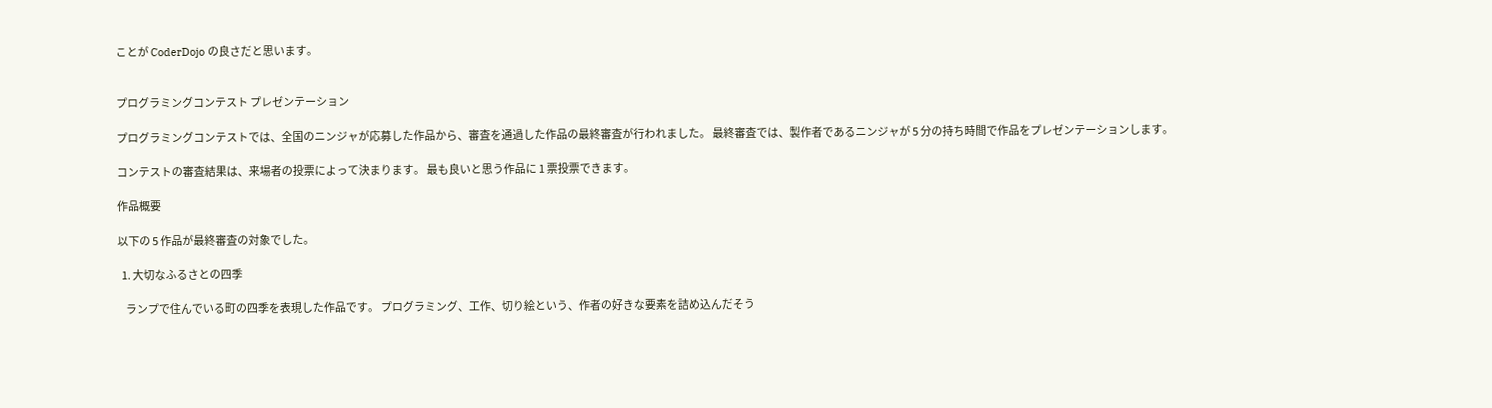ことが CoderDojo の良さだと思います。


プログラミングコンテスト プレゼンテーション

プログラミングコンテストでは、全国のニンジャが応募した作品から、審査を通過した作品の最終審査が行われました。 最終審査では、製作者であるニンジャが 5 分の持ち時間で作品をプレゼンテーションします。

コンテストの審査結果は、来場者の投票によって決まります。 最も良いと思う作品に 1 票投票できます。

作品概要

以下の 5 作品が最終審査の対象でした。

  1. 大切なふるさとの四季

    ランプで住んでいる町の四季を表現した作品です。 プログラミング、工作、切り絵という、作者の好きな要素を詰め込んだそう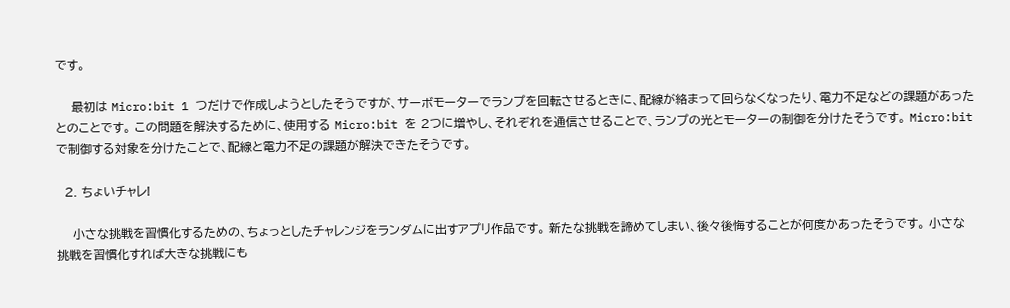です。

    最初は Micro:bit 1 つだけで作成しようとしたそうですが、サーボモーターでランプを回転させるときに、配線が絡まって回らなくなったり、電力不足などの課題があったとのことです。 この問題を解決するために、使用する Micro:bit を 2つに増やし、それぞれを通信させることで、ランプの光とモーターの制御を分けたそうです。 Micro:bit で制御する対象を分けたことで、配線と電力不足の課題が解決できたそうです。

  2. ちょいチャレ!

    小さな挑戦を習慣化するための、ちょっとしたチャレンジをランダムに出すアプリ作品です。 新たな挑戦を諦めてしまい、後々後悔することが何度かあったそうです。 小さな挑戦を習慣化すれば大きな挑戦にも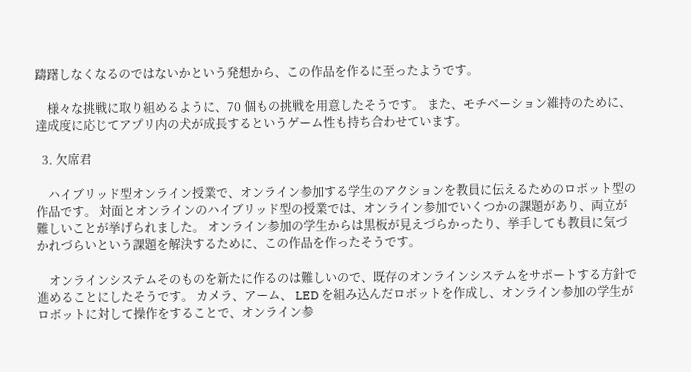躊躇しなくなるのではないかという発想から、この作品を作るに至ったようです。

    様々な挑戦に取り組めるように、70 個もの挑戦を用意したそうです。 また、モチベーション維持のために、達成度に応じてアプリ内の犬が成長するというゲーム性も持ち合わせています。

  3. 欠席君

    ハイブリッド型オンライン授業で、オンライン参加する学生のアクションを教員に伝えるためのロボット型の作品です。 対面とオンラインのハイブリッド型の授業では、オンライン参加でいくつかの課題があり、両立が難しいことが挙げられました。 オンライン参加の学生からは黒板が見えづらかったり、挙手しても教員に気づかれづらいという課題を解決するために、この作品を作ったそうです。

    オンラインシステムそのものを新たに作るのは難しいので、既存のオンラインシステムをサポートする方針で進めることにしたそうです。 カメラ、アーム、 LED を組み込んだロボットを作成し、オンライン参加の学生がロボットに対して操作をすることで、オンライン参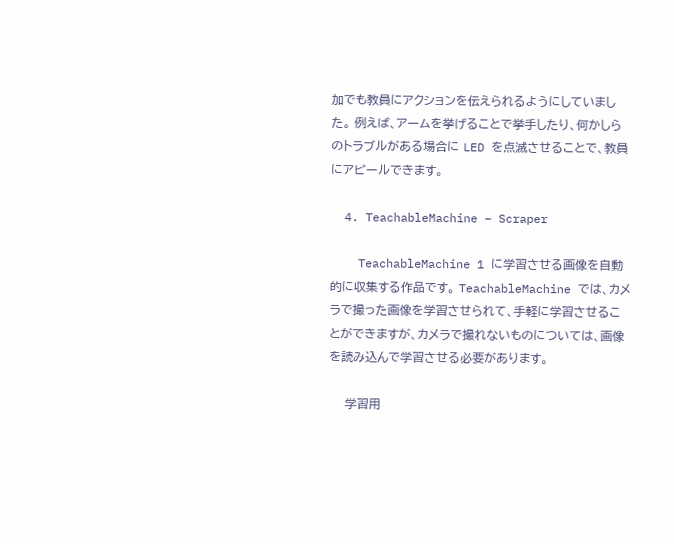加でも教員にアクションを伝えられるようにしていました。 例えば、アームを挙げることで挙手したり、何かしらのトラブルがある場合に LED を点滅させることで、教員にアピールできます。

  4. TeachableMachine – Scraper

    TeachableMachine 1 に学習させる画像を自動的に収集する作品です。 TeachableMachine では、カメラで撮った画像を学習させられて、手軽に学習させることができますが、カメラで撮れないものについては、画像を読み込んで学習させる必要があります。

    学習用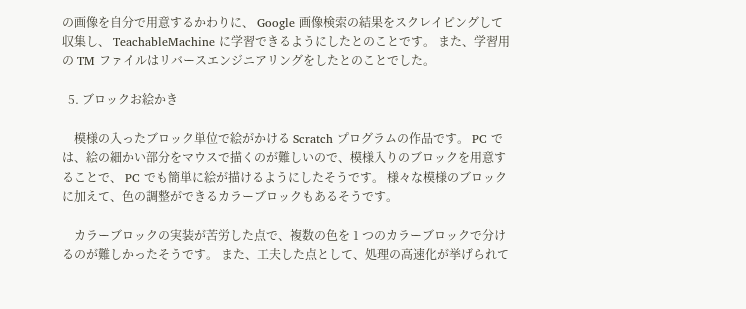の画像を自分で用意するかわりに、 Google 画像検索の結果をスクレイピングして収集し、 TeachableMachine に学習できるようにしたとのことです。 また、学習用の TM ファイルはリバースエンジニアリングをしたとのことでした。

  5. ブロックお絵かき

    模様の入ったブロック単位で絵がかける Scratch プログラムの作品です。 PC では、絵の細かい部分をマウスで描くのが難しいので、模様入りのブロックを用意することで、 PC でも簡単に絵が描けるようにしたそうです。 様々な模様のブロックに加えて、色の調整ができるカラーブロックもあるそうです。

    カラーブロックの実装が苦労した点で、複数の色を 1 つのカラーブロックで分けるのが難しかったそうです。 また、工夫した点として、処理の高速化が挙げられて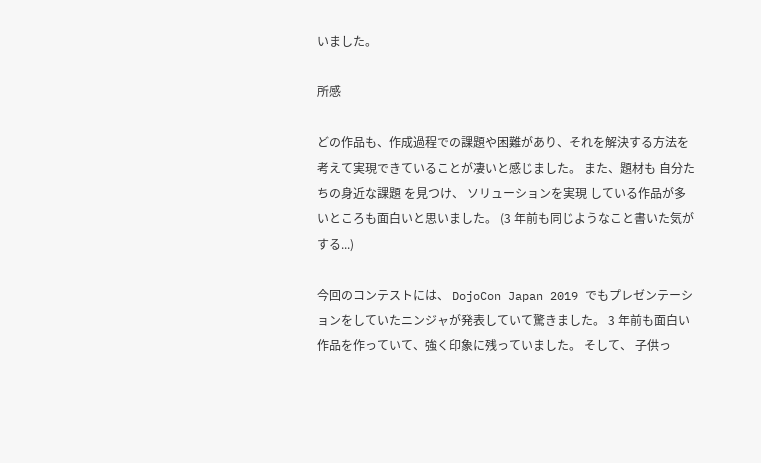いました。

所感

どの作品も、作成過程での課題や困難があり、それを解決する方法を考えて実現できていることが凄いと感じました。 また、題材も 自分たちの身近な課題 を見つけ、 ソリューションを実現 している作品が多いところも面白いと思いました。 (3 年前も同じようなこと書いた気がする...)

今回のコンテストには、 DojoCon Japan 2019 でもプレゼンテーションをしていたニンジャが発表していて驚きました。 3 年前も面白い作品を作っていて、強く印象に残っていました。 そして、 子供っ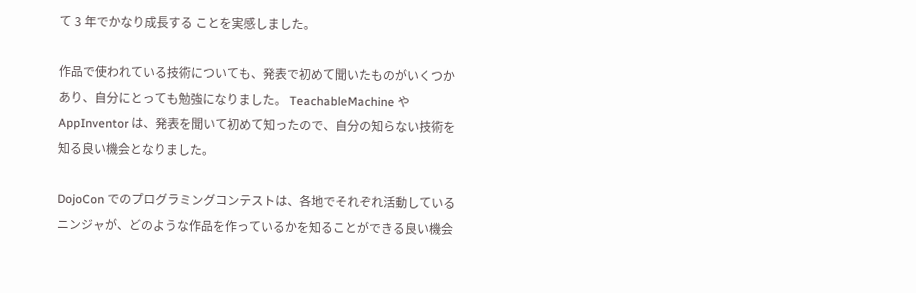て 3 年でかなり成長する ことを実感しました。

作品で使われている技術についても、発表で初めて聞いたものがいくつかあり、自分にとっても勉強になりました。 TeachableMachine や AppInventor は、発表を聞いて初めて知ったので、自分の知らない技術を知る良い機会となりました。

DojoCon でのプログラミングコンテストは、各地でそれぞれ活動しているニンジャが、どのような作品を作っているかを知ることができる良い機会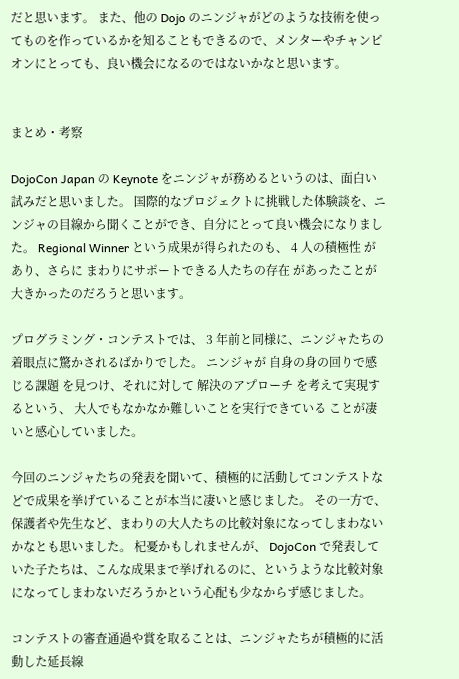だと思います。 また、他の Dojo のニンジャがどのような技術を使ってものを作っているかを知ることもできるので、メンターやチャンピオンにとっても、良い機会になるのではないかなと思います。


まとめ・考察

DojoCon Japan の Keynote をニンジャが務めるというのは、面白い試みだと思いました。 国際的なプロジェクトに挑戦した体験談を、ニンジャの目線から聞くことができ、自分にとって良い機会になりました。 Regional Winner という成果が得られたのも、 4 人の積極性 があり、さらに まわりにサポートできる人たちの存在 があったことが大きかったのだろうと思います。

プログラミング・コンテストでは、 3 年前と同様に、ニンジャたちの着眼点に驚かされるばかりでした。 ニンジャが 自身の身の回りで感じる課題 を見つけ、それに対して 解決のアプローチ を考えて実現するという、 大人でもなかなか難しいことを実行できている ことが凄いと感心していました。

今回のニンジャたちの発表を聞いて、積極的に活動してコンテストなどで成果を挙げていることが本当に凄いと感じました。 その一方で、保護者や先生など、まわりの大人たちの比較対象になってしまわないかなとも思いました。 杞憂かもしれませんが、 DojoCon で発表していた子たちは、こんな成果まで挙げれるのに、というような比較対象になってしまわないだろうかという心配も少なからず感じました。

コンテストの審査通過や賞を取ることは、ニンジャたちが積極的に活動した延長線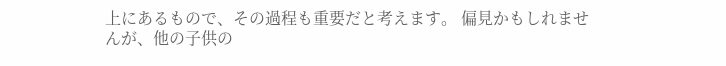上にあるもので、その過程も重要だと考えます。 偏見かもしれませんが、他の子供の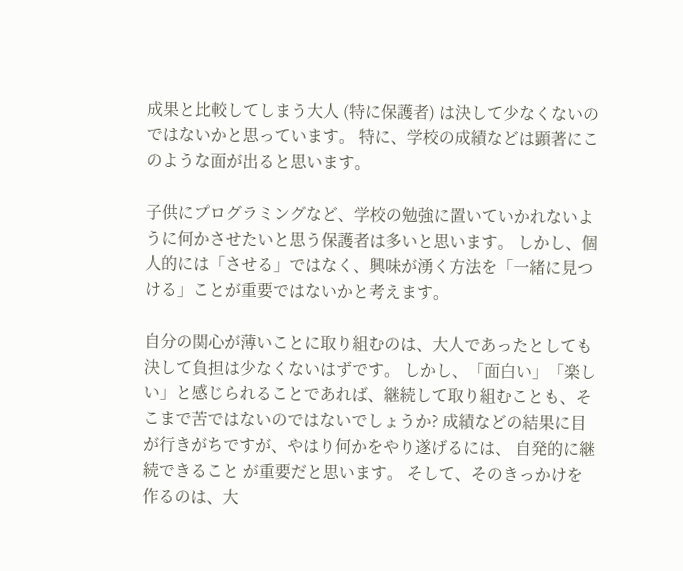成果と比較してしまう大人 (特に保護者) は決して少なくないのではないかと思っています。 特に、学校の成績などは顕著にこのような面が出ると思います。

子供にプログラミングなど、学校の勉強に置いていかれないように何かさせたいと思う保護者は多いと思います。 しかし、個人的には「させる」ではなく、興味が湧く方法を「一緒に見つける」ことが重要ではないかと考えます。

自分の関心が薄いことに取り組むのは、大人であったとしても決して負担は少なくないはずです。 しかし、「面白い」「楽しい」と感じられることであれば、継続して取り組むことも、そこまで苦ではないのではないでしょうか? 成績などの結果に目が行きがちですが、やはり何かをやり遂げるには、 自発的に継続できること が重要だと思います。 そして、そのきっかけを作るのは、大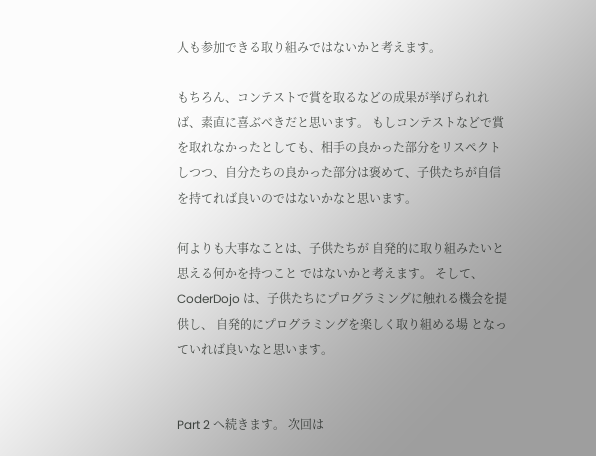人も参加できる取り組みではないかと考えます。

もちろん、コンテストで賞を取るなどの成果が挙げられれば、素直に喜ぶべきだと思います。 もしコンテストなどで賞を取れなかったとしても、相手の良かった部分をリスペクトしつつ、自分たちの良かった部分は褒めて、子供たちが自信を持てれば良いのではないかなと思います。

何よりも大事なことは、子供たちが 自発的に取り組みたいと思える何かを持つこと ではないかと考えます。 そして、 CoderDojo は、子供たちにプログラミングに触れる機会を提供し、 自発的にプログラミングを楽しく取り組める場 となっていれば良いなと思います。


Part 2 へ続きます。 次回は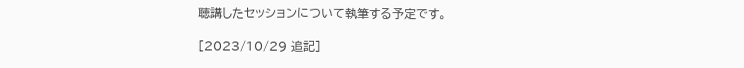聴講したセッションについて執筆する予定です。

[2023/10/29 追記]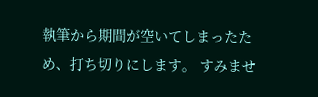執筆から期間が空いてしまったため、打ち切りにします。 すみませ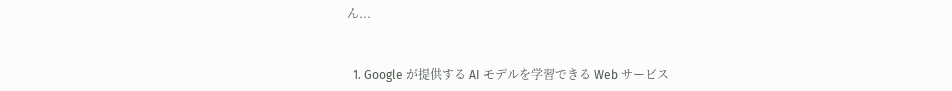ん...


  1. Google が提供する AI モデルを学習できる Web サービス